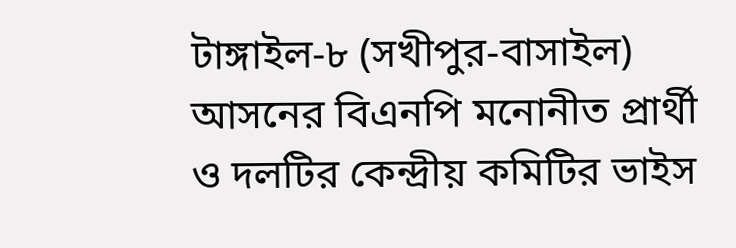টাঙ্গাইল-৮ (সখীপুর-বাসাইল) আসনের বিএনপি মনোনীত প্রার্থী ও দলটির কেন্দ্রীয় কমিটির ভাইস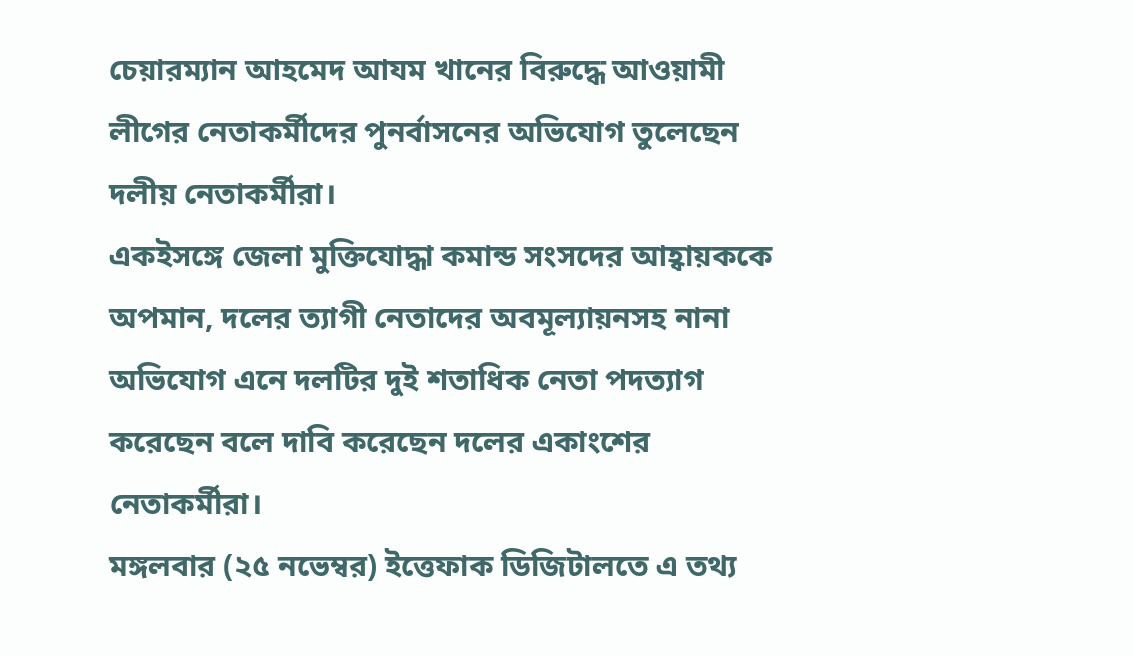চেয়ারম্যান আহমেদ আযম খানের বিরুদ্ধে আওয়ামী লীগের নেতাকর্মীদের পুনর্বাসনের অভিযোগ তুলেছেন দলীয় নেতাকর্মীরা।
একইসঙ্গে জেলা মুক্তিযোদ্ধা কমান্ড সংসদের আহ্বায়ককে অপমান, দলের ত্যাগী নেতাদের অবমূল্যায়নসহ নানা অভিযোগ এনে দলটির দুই শতাধিক নেতা পদত্যাগ করেছেন বলে দাবি করেছেন দলের একাংশের নেতাকর্মীরা।
মঙ্গলবার (২৫ নভেম্বর) ইত্তেফাক ডিজিটালতে এ তথ্য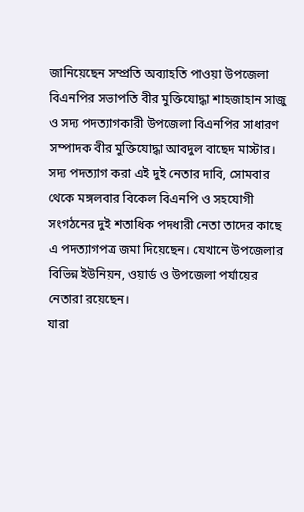জানিয়েছেন সম্প্রতি অব্যাহতি পাওয়া উপজেলা বিএনপির সভাপতি বীর মুক্তিযোদ্ধা শাহজাহান সাজু ও সদ্য পদত্যাগকারী উপজেলা বিএনপির সাধারণ সম্পাদক বীর মুক্তিযোদ্ধা আবদুল বাছেদ মাস্টার।
সদ্য পদত্যাগ করা এই দুই নেতার দাবি, সোমবার থেকে মঙ্গলবার বিকেল বিএনপি ও সহযোগী সংগঠনের দুই শতাধিক পদধারী নেতা তাদের কাছে এ পদত্যাগপত্র জমা দিয়েছেন। যেখানে উপজেলার বিভিন্ন ইউনিয়ন, ওয়ার্ড ও উপজেলা পর্যায়ের নেতারা রয়েছেন।
যারা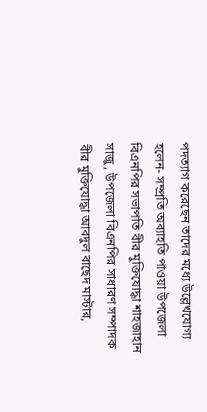পদত্যাগ করেছেন তাদের মধ্যে উল্লেখযোগ্য হলেন- সম্প্রতি অব্যাহতি পাওয়া উপজেলা বিএনপির সভাপতি বীর মুক্তিযোদ্ধা শাহজাহান সাজু, উপজেলা বিএনপির সাধারণ সম্পাদক বীর মুক্তিযোদ্ধা আবদুল বাছেদ মাস্টার,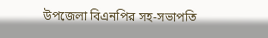উপজেলা বিএনপির সহ-সভাপতি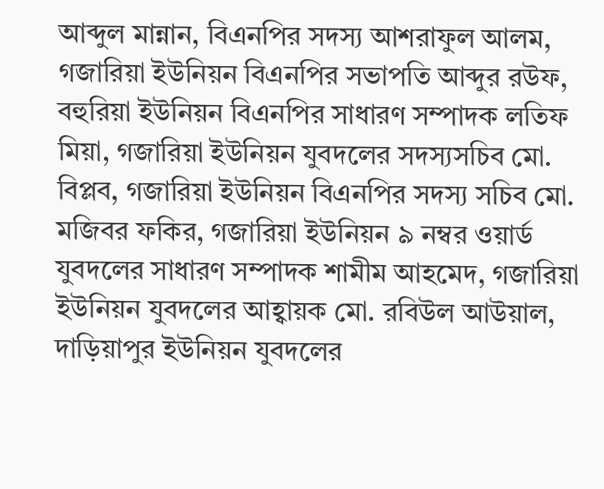আব্দুল মান্নান, বিএনপির সদস্য আশরাফুল আলম, গজারিয়া ইউনিয়ন বিএনপির সভাপতি আব্দুর রউফ, বহুরিয়া ইউনিয়ন বিএনপির সাধারণ সম্পাদক লতিফ মিয়া, গজারিয়া ইউনিয়ন যুবদলের সদস্যসচিব মো. বিপ্লব, গজারিয়া ইউনিয়ন বিএনপির সদস্য সচিব মো. মজিবর ফকির, গজারিয়া ইউনিয়ন ৯ নম্বর ওয়ার্ড যুবদলের সাধারণ সম্পাদক শামীম আহমেদ, গজারিয়া ইউনিয়ন যুবদলের আহ্বায়ক মো. রবিউল আউয়াল, দাড়িয়াপুর ইউনিয়ন যুবদলের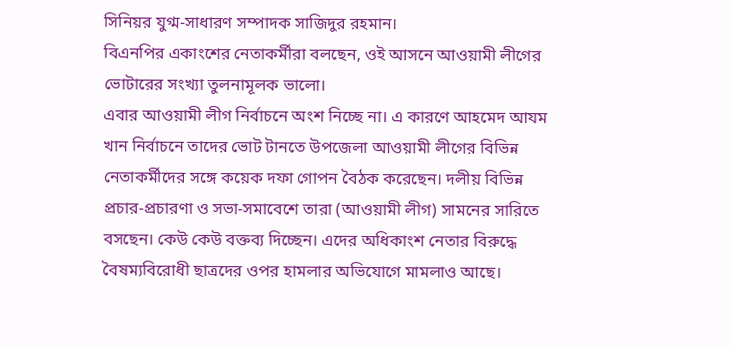সিনিয়র যুগ্ম-সাধারণ সম্পাদক সাজিদুর রহমান।
বিএনপির একাংশের নেতাকর্মীরা বলছেন, ওই আসনে আওয়ামী লীগের ভোটারের সংখ্যা তুলনামূলক ভালো।
এবার আওয়ামী লীগ নির্বাচনে অংশ নিচ্ছে না। এ কারণে আহমেদ আযম খান নির্বাচনে তাদের ভোট টানতে উপজেলা আওয়ামী লীগের বিভিন্ন নেতাকর্মীদের সঙ্গে কয়েক দফা গোপন বৈঠক করেছেন। দলীয় বিভিন্ন প্রচার-প্রচারণা ও সভা-সমাবেশে তারা (আওয়ামী লীগ) সামনের সারিতে বসছেন। কেউ কেউ বক্তব্য দিচ্ছেন। এদের অধিকাংশ নেতার বিরুদ্ধে বৈষম্যবিরোধী ছাত্রদের ওপর হামলার অভিযোগে মামলাও আছে।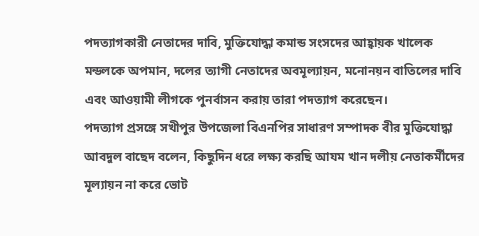পদত্যাগকারী নেতাদের দাবি, মুক্তিযোদ্ধা কমান্ড সংসদের আহ্বায়ক খালেক মন্ডলকে অপমান, দলের ত্যাগী নেতাদের অবমূল্যায়ন, মনোনয়ন বাতিলের দাবি এবং আওয়ামী লীগকে পুনর্বাসন করায় তারা পদত্যাগ করেছেন।
পদত্যাগ প্রসঙ্গে সখীপুর উপজেলা বিএনপির সাধারণ সম্পাদক বীর মুক্তিযোদ্ধা আবদুল বাছেদ বলেন, কিছুদিন ধরে লক্ষ্য করছি আযম খান দলীয় নেতাকর্মীদের মূল্যায়ন না করে ভোট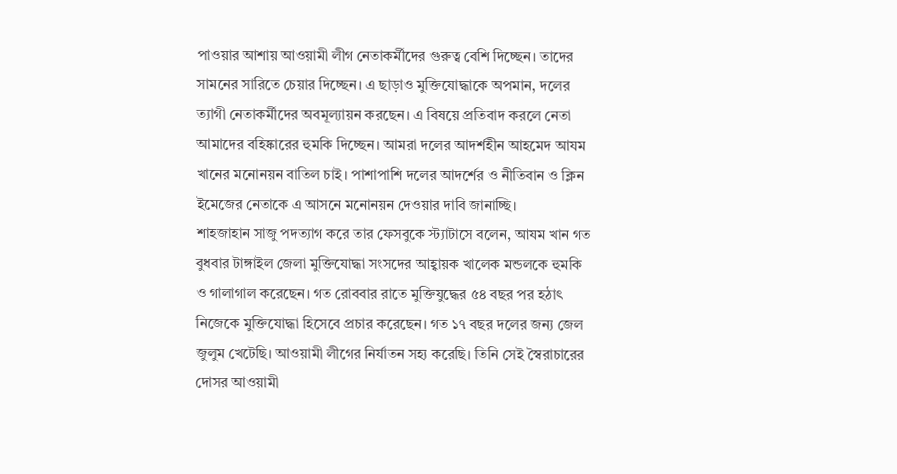পাওয়ার আশায় আওয়ামী লীগ নেতাকর্মীদের গুরুত্ব বেশি দিচ্ছেন। তাদের সামনের সারিতে চেয়ার দিচ্ছেন। এ ছাড়াও মুক্তিযোদ্ধাকে অপমান, দলের ত্যাগী নেতাকর্মীদের অবমূল্যায়ন করছেন। এ বিষয়ে প্রতিবাদ করলে নেতা আমাদের বহিষ্কারের হুমকি দিচ্ছেন। আমরা দলের আদর্শহীন আহমেদ আযম খানের মনোনয়ন বাতিল চাই। পাশাপাশি দলের আদর্শের ও নীতিবান ও ক্লিন ইমেজের নেতাকে এ আসনে মনোনয়ন দেওয়ার দাবি জানাচ্ছি।
শাহজাহান সাজু পদত্যাগ করে তার ফেসবুকে স্ট্যাটাসে বলেন, আযম খান গত বুধবার টাঙ্গাইল জেলা মুক্তিযোদ্ধা সংসদের আহ্বায়ক খালেক মন্ডলকে হুমকি ও গালাগাল করেছেন। গত রোববার রাতে মুক্তিযুদ্ধের ৫৪ বছর পর হঠাৎ নিজেকে মুক্তিযোদ্ধা হিসেবে প্রচার করেছেন। গত ১৭ বছর দলের জন্য জেল জুলুম খেটেছি। আওয়ামী লীগের নির্যাতন সহ্য করেছি। তিনি সেই স্বৈরাচারের দোসর আওয়ামী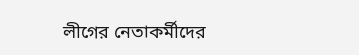লীগের নেতাকর্মীদের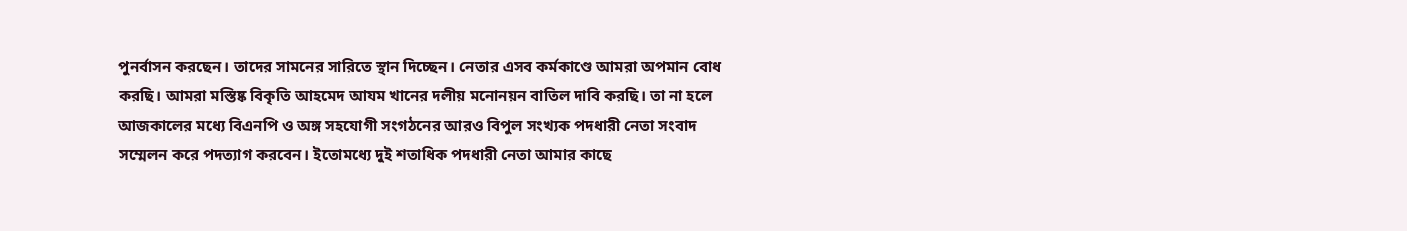পুনর্বাসন করছেন। তাদের সামনের সারিতে স্থান দিচ্ছেন। নেতার এসব কর্মকাণ্ডে আমরা অপমান বোধ করছি। আমরা মস্তিষ্ক বিকৃতি আহমেদ আযম খানের দলীয় মনোনয়ন বাতিল দাবি করছি। তা না হলে আজকালের মধ্যে বিএনপি ও অঙ্গ সহযোগী সংগঠনের আরও বিপুল সংখ্যক পদধারী নেতা সংবাদ সম্মেলন করে পদত্যাগ করবেন। ইতোমধ্যে দুই শতাধিক পদধারী নেতা আমার কাছে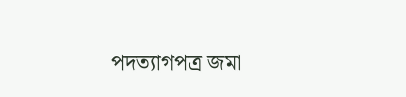পদত্যাগপত্র জমা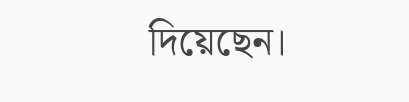দিয়েছেন।